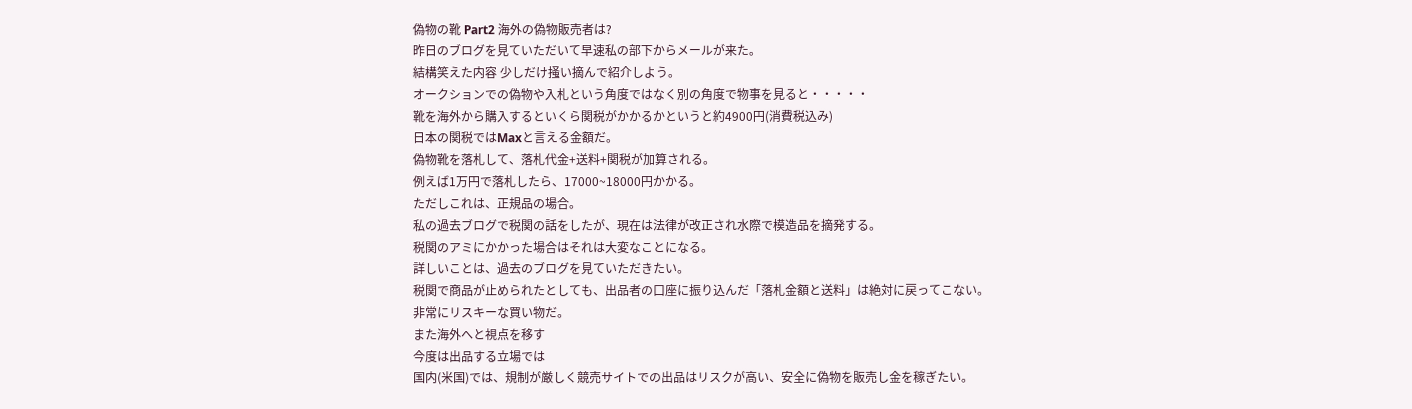偽物の靴 Part2 海外の偽物販売者は?
昨日のブログを見ていただいて早速私の部下からメールが来た。
結構笑えた内容 少しだけ掻い摘んで紹介しよう。
オークションでの偽物や入札という角度ではなく別の角度で物事を見ると・・・・・
靴を海外から購入するといくら関税がかかるかというと約4900円(消費税込み)
日本の関税ではMaxと言える金額だ。
偽物靴を落札して、落札代金+送料+関税が加算される。
例えば1万円で落札したら、17000~18000円かかる。
ただしこれは、正規品の場合。
私の過去ブログで税関の話をしたが、現在は法律が改正され水際で模造品を摘発する。
税関のアミにかかった場合はそれは大変なことになる。
詳しいことは、過去のブログを見ていただきたい。
税関で商品が止められたとしても、出品者の口座に振り込んだ「落札金額と送料」は絶対に戻ってこない。
非常にリスキーな買い物だ。
また海外へと視点を移す
今度は出品する立場では
国内(米国)では、規制が厳しく競売サイトでの出品はリスクが高い、安全に偽物を販売し金を稼ぎたい。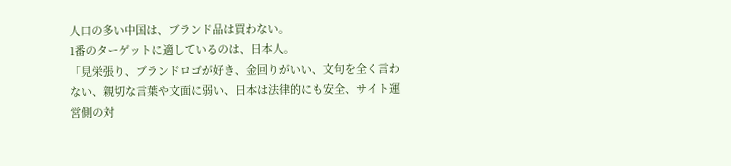人口の多い中国は、ブランド品は買わない。
1番のターゲットに適しているのは、日本人。
「見栄張り、ブランドロゴが好き、金回りがいい、文句を全く言わない、親切な言葉や文面に弱い、日本は法律的にも安全、サイト運営側の対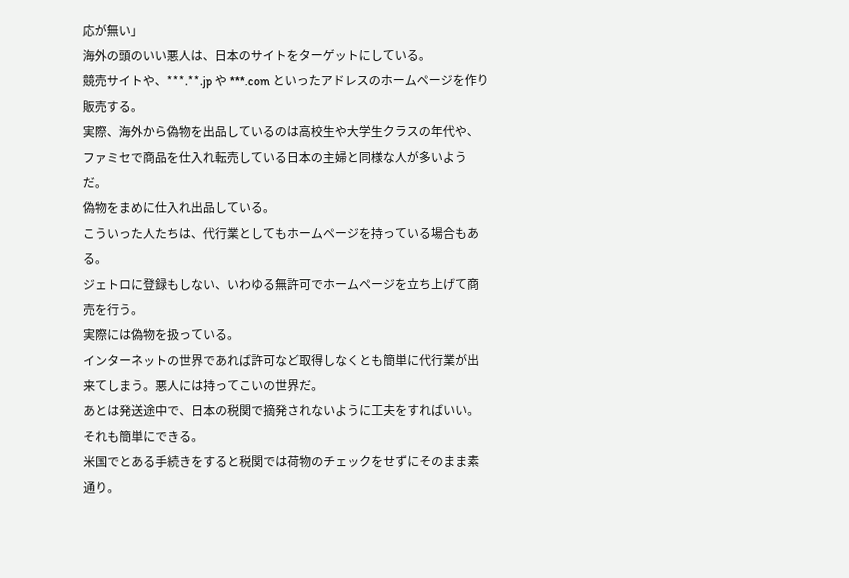応が無い」
海外の頭のいい悪人は、日本のサイトをターゲットにしている。
競売サイトや、***.**.jp や ***.com といったアドレスのホームページを作り販売する。
実際、海外から偽物を出品しているのは高校生や大学生クラスの年代や、ファミセで商品を仕入れ転売している日本の主婦と同様な人が多いようだ。
偽物をまめに仕入れ出品している。
こういった人たちは、代行業としてもホームページを持っている場合もある。
ジェトロに登録もしない、いわゆる無許可でホームページを立ち上げて商売を行う。
実際には偽物を扱っている。
インターネットの世界であれば許可など取得しなくとも簡単に代行業が出来てしまう。悪人には持ってこいの世界だ。
あとは発送途中で、日本の税関で摘発されないように工夫をすればいい。
それも簡単にできる。
米国でとある手続きをすると税関では荷物のチェックをせずにそのまま素通り。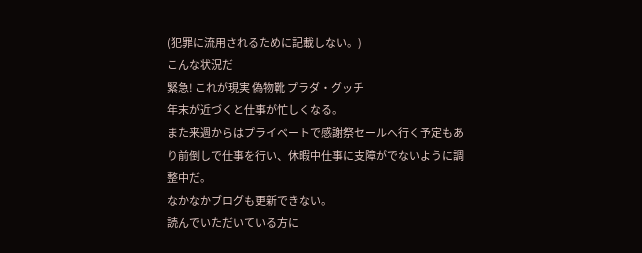(犯罪に流用されるために記載しない。)
こんな状況だ
緊急! これが現実 偽物靴 プラダ・グッチ
年末が近づくと仕事が忙しくなる。
また来週からはプライベートで感謝祭セールへ行く予定もあり前倒しで仕事を行い、休暇中仕事に支障がでないように調整中だ。
なかなかブログも更新できない。
読んでいただいている方に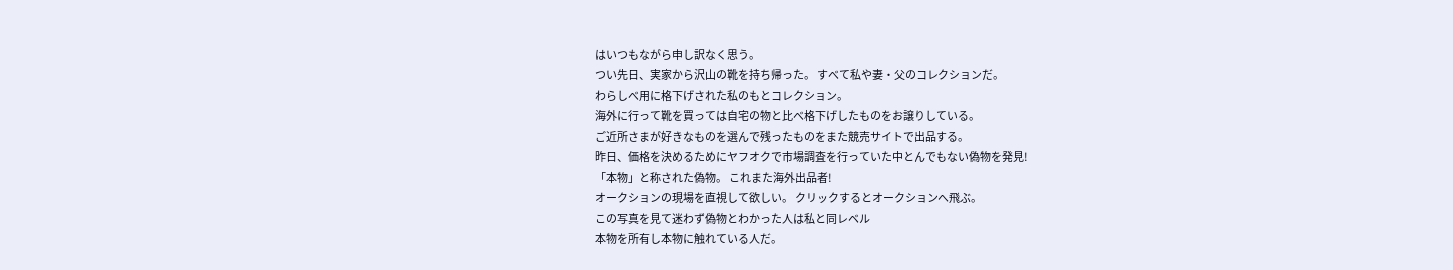はいつもながら申し訳なく思う。
つい先日、実家から沢山の靴を持ち帰った。 すべて私や妻・父のコレクションだ。
わらしべ用に格下げされた私のもとコレクション。
海外に行って靴を買っては自宅の物と比べ格下げしたものをお譲りしている。
ご近所さまが好きなものを選んで残ったものをまた競売サイトで出品する。
昨日、価格を決めるためにヤフオクで市場調査を行っていた中とんでもない偽物を発見!
「本物」と称された偽物。 これまた海外出品者!
オークションの現場を直視して欲しい。 クリックするとオークションへ飛ぶ。
この写真を見て迷わず偽物とわかった人は私と同レベル
本物を所有し本物に触れている人だ。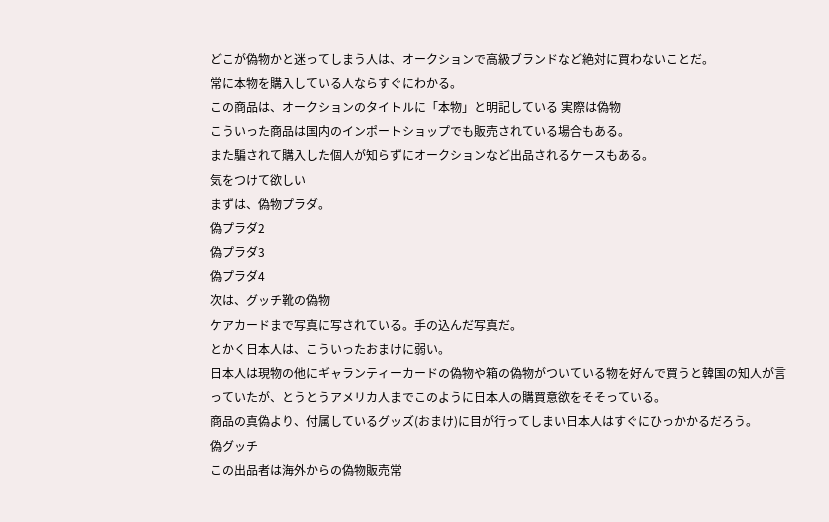どこが偽物かと迷ってしまう人は、オークションで高級ブランドなど絶対に買わないことだ。
常に本物を購入している人ならすぐにわかる。
この商品は、オークションのタイトルに「本物」と明記している 実際は偽物
こういった商品は国内のインポートショップでも販売されている場合もある。
また騙されて購入した個人が知らずにオークションなど出品されるケースもある。
気をつけて欲しい
まずは、偽物プラダ。
偽プラダ2
偽プラダ3
偽プラダ4
次は、グッチ靴の偽物
ケアカードまで写真に写されている。手の込んだ写真だ。
とかく日本人は、こういったおまけに弱い。
日本人は現物の他にギャランティーカードの偽物や箱の偽物がついている物を好んで買うと韓国の知人が言っていたが、とうとうアメリカ人までこのように日本人の購買意欲をそそっている。
商品の真偽より、付属しているグッズ(おまけ)に目が行ってしまい日本人はすぐにひっかかるだろう。
偽グッチ
この出品者は海外からの偽物販売常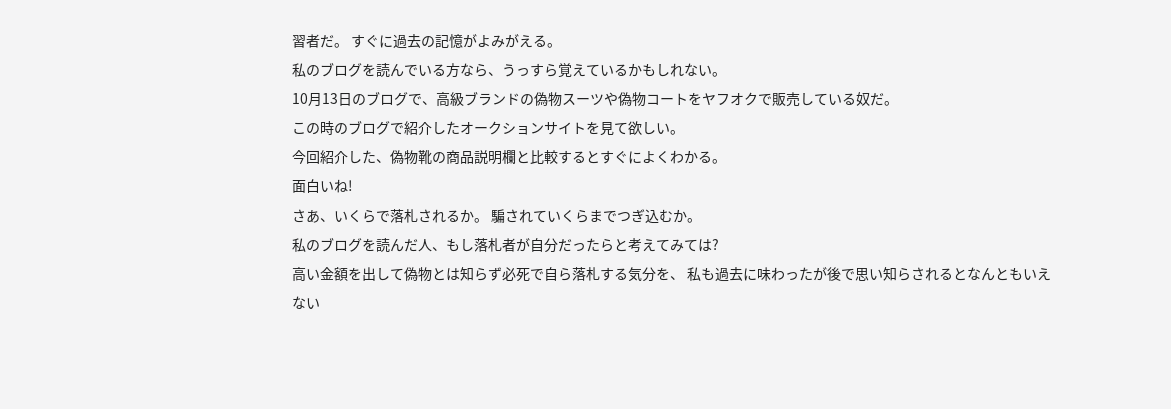習者だ。 すぐに過去の記憶がよみがえる。
私のブログを読んでいる方なら、うっすら覚えているかもしれない。
10月13日のブログで、高級ブランドの偽物スーツや偽物コートをヤフオクで販売している奴だ。
この時のブログで紹介したオークションサイトを見て欲しい。
今回紹介した、偽物靴の商品説明欄と比較するとすぐによくわかる。
面白いね!
さあ、いくらで落札されるか。 騙されていくらまでつぎ込むか。
私のブログを読んだ人、もし落札者が自分だったらと考えてみては?
高い金額を出して偽物とは知らず必死で自ら落札する気分を、 私も過去に味わったが後で思い知らされるとなんともいえない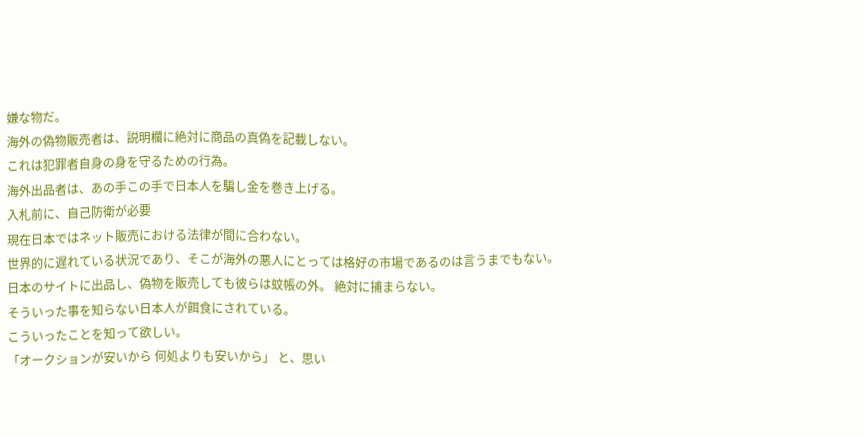嫌な物だ。
海外の偽物販売者は、説明欄に絶対に商品の真偽を記載しない。
これは犯罪者自身の身を守るための行為。
海外出品者は、あの手この手で日本人を騙し金を巻き上げる。
入札前に、自己防衛が必要
現在日本ではネット販売における法律が間に合わない。
世界的に遅れている状況であり、そこが海外の悪人にとっては格好の市場であるのは言うまでもない。
日本のサイトに出品し、偽物を販売しても彼らは蚊帳の外。 絶対に捕まらない。
そういった事を知らない日本人が餌食にされている。
こういったことを知って欲しい。
「オークションが安いから 何処よりも安いから」 と、思い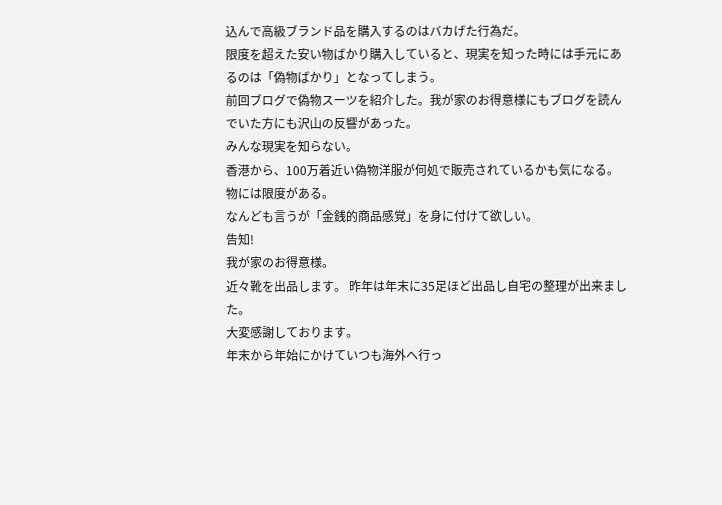込んで高級ブランド品を購入するのはバカげた行為だ。
限度を超えた安い物ばかり購入していると、現実を知った時には手元にあるのは「偽物ばかり」となってしまう。
前回ブログで偽物スーツを紹介した。我が家のお得意様にもブログを読んでいた方にも沢山の反響があった。
みんな現実を知らない。
香港から、100万着近い偽物洋服が何処で販売されているかも気になる。
物には限度がある。
なんども言うが「金銭的商品感覚」を身に付けて欲しい。
告知!
我が家のお得意様。
近々靴を出品します。 昨年は年末に35足ほど出品し自宅の整理が出来ました。
大変感謝しております。
年末から年始にかけていつも海外へ行っ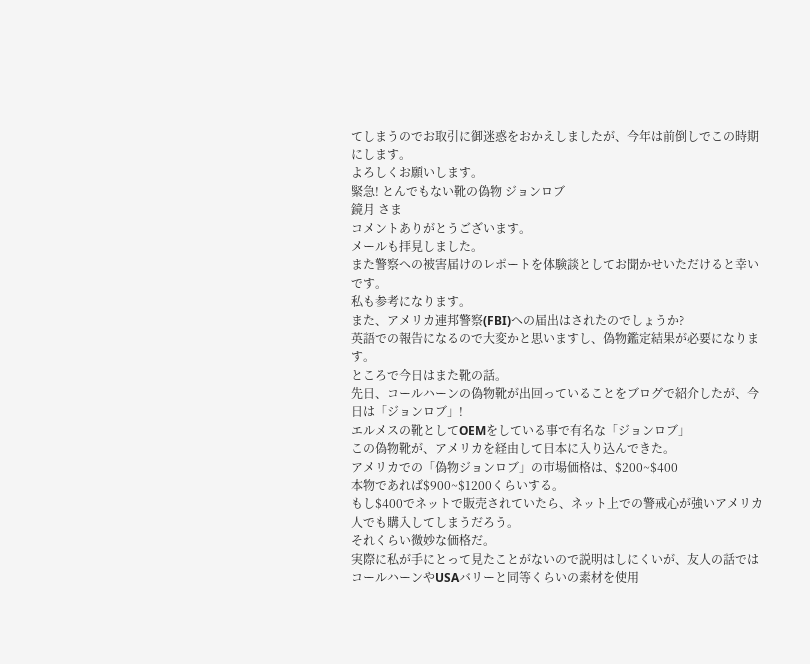てしまうのでお取引に御迷惑をおかえしましたが、今年は前倒しでこの時期にします。
よろしくお願いします。
緊急! とんでもない靴の偽物 ジョンロブ
鏡月 さま
コメントありがとうございます。
メールも拝見しました。
また警察への被害届けのレポートを体験談としてお聞かせいただけると幸いです。
私も参考になります。
また、アメリカ連邦警察(FBI)への届出はされたのでしょうか?
英語での報告になるので大変かと思いますし、偽物鑑定結果が必要になります。
ところで今日はまた靴の話。
先日、コールハーンの偽物靴が出回っていることをブログで紹介したが、今日は「ジョンロブ」!
エルメスの靴としてOEMをしている事で有名な「ジョンロブ」
この偽物靴が、アメリカを経由して日本に入り込んできた。
アメリカでの「偽物ジョンロブ」の市場価格は、$200~$400
本物であれば$900~$1200くらいする。
もし$400でネットで販売されていたら、ネット上での警戒心が強いアメリカ人でも購入してしまうだろう。
それくらい微妙な価格だ。
実際に私が手にとって見たことがないので説明はしにくいが、友人の話ではコールハーンやUSAバリーと同等くらいの素材を使用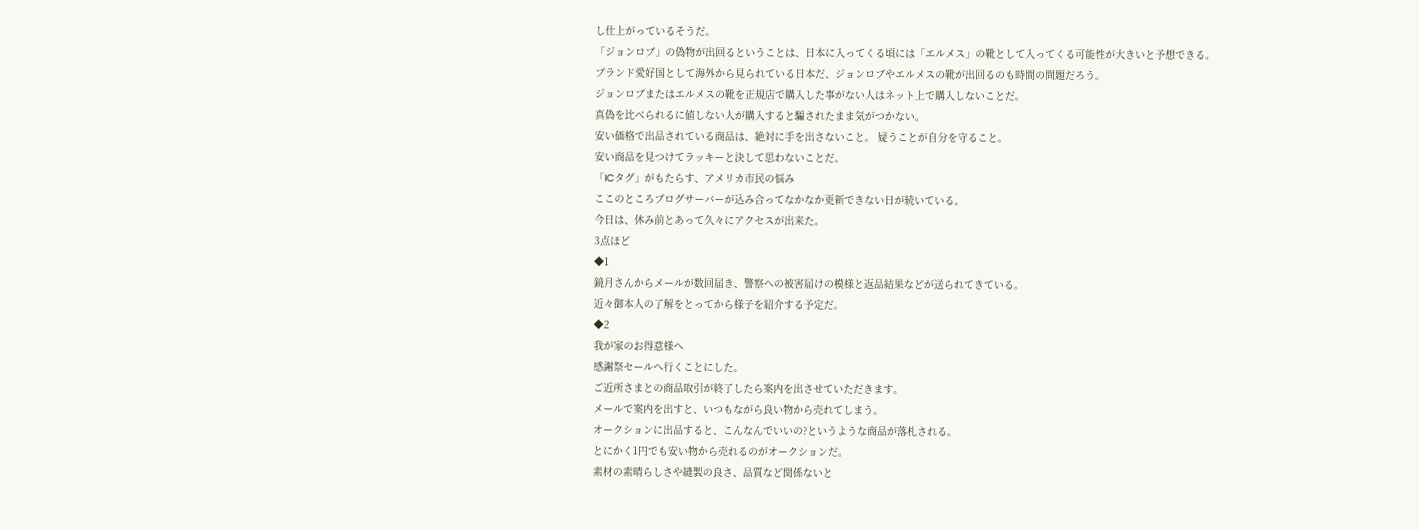し仕上がっているそうだ。
「ジョンロブ」の偽物が出回るということは、日本に入ってくる頃には「エルメス」の靴として入ってくる可能性が大きいと予想できる。
ブランド愛好国として海外から見られている日本だ、ジョンロブやエルメスの靴が出回るのも時間の問題だろう。
ジョンロブまたはエルメスの靴を正規店で購入した事がない人はネット上で購入しないことだ。
真偽を比べられるに値しない人が購入すると騙されたまま気がつかない。
安い価格で出品されている商品は、絶対に手を出さないこと。 疑うことが自分を守ること。
安い商品を見つけてラッキーと決して思わないことだ。
「ICタグ」がもたらす、アメリカ市民の悩み
ここのところブログサーバーが込み合ってなかなか更新できない日が続いている。
今日は、休み前とあって久々にアクセスが出来た。
3点ほど
◆1
鏡月さんからメールが数回届き、警察への被害届けの模様と返品結果などが送られてきている。
近々御本人の了解をとってから様子を紹介する予定だ。
◆2
我が家のお得意様へ
感謝祭セールへ行くことにした。
ご近所さまとの商品取引が終了したら案内を出させていただきます。
メールで案内を出すと、いつもながら良い物から売れてしまう。
オークションに出品すると、こんなんでいいの?というような商品が落札される。
とにかく1円でも安い物から売れるのがオークションだ。
素材の素晴らしさや縫製の良さ、品質など関係ないと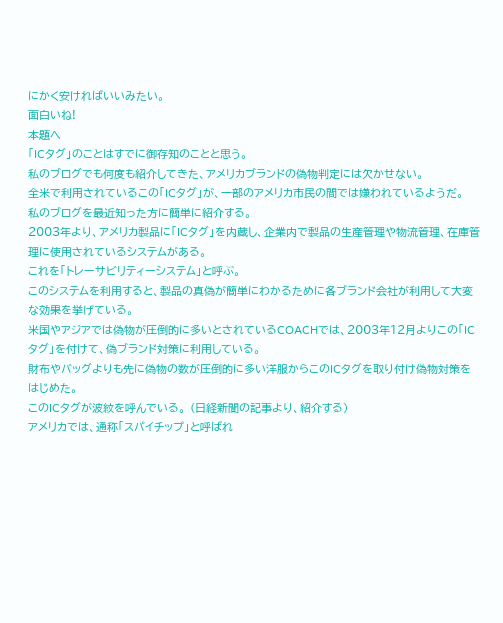にかく安ければいいみたい。
面白いね!
本題へ
「ICタグ」のことはすでに御存知のことと思う。
私のブログでも何度も紹介してきた、アメリカブランドの偽物判定には欠かせない。
全米で利用されているこの「ICタグ」が、一部のアメリカ市民の間では嫌われているようだ。
私のブログを最近知った方に簡単に紹介する。
2003年より、アメリカ製品に「ICタグ」を内蔵し、企業内で製品の生産管理や物流管理、在庫管理に使用されているシステムがある。
これを「トレーサビリティーシステム」と呼ぶ。
このシステムを利用すると、製品の真偽が簡単にわかるために各ブランド会社が利用して大変な効果を挙げている。
米国やアジアでは偽物が圧倒的に多いとされているCOACHでは、2003年12月よりこの「ICタグ」を付けて、偽ブランド対策に利用している。
財布やバッグよりも先に偽物の数が圧倒的に多い洋服からこのICタグを取り付け偽物対策をはじめた。
このICタグが波紋を呼んでいる。 (日経新聞の記事より、紹介する)
アメリカでは、通称「スパイチップ」と呼ばれ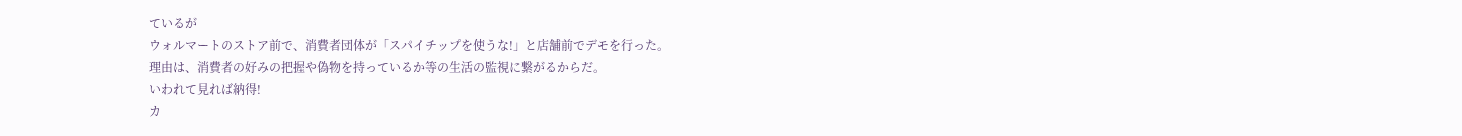ているが
ウォルマートのストア前で、消費者団体が「スパイチップを使うな!」と店舗前でデモを行った。
理由は、消費者の好みの把握や偽物を持っているか等の生活の監視に繋がるからだ。
いわれて見れば納得!
カ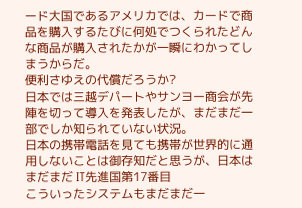ード大国であるアメリカでは、カードで商品を購入するたびに何処でつくられたどんな商品が購入されたかが一瞬にわかってしまうからだ。
便利さゆえの代償だろうか?
日本では三越デパートやサンヨー商会が先陣を切って導入を発表したが、まだまだ一部でしか知られていない状況。
日本の携帯電話を見ても携帯が世界的に通用しないことは御存知だと思うが、日本はまだまだ IT先進国第17番目
こういったシステムもまだまだ一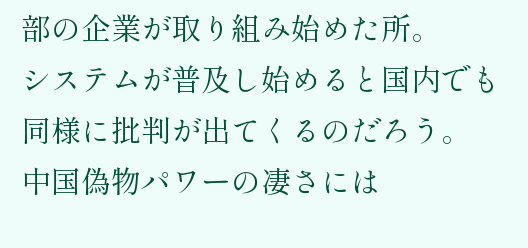部の企業が取り組み始めた所。
システムが普及し始めると国内でも同様に批判が出てくるのだろう。
中国偽物パワーの凄さには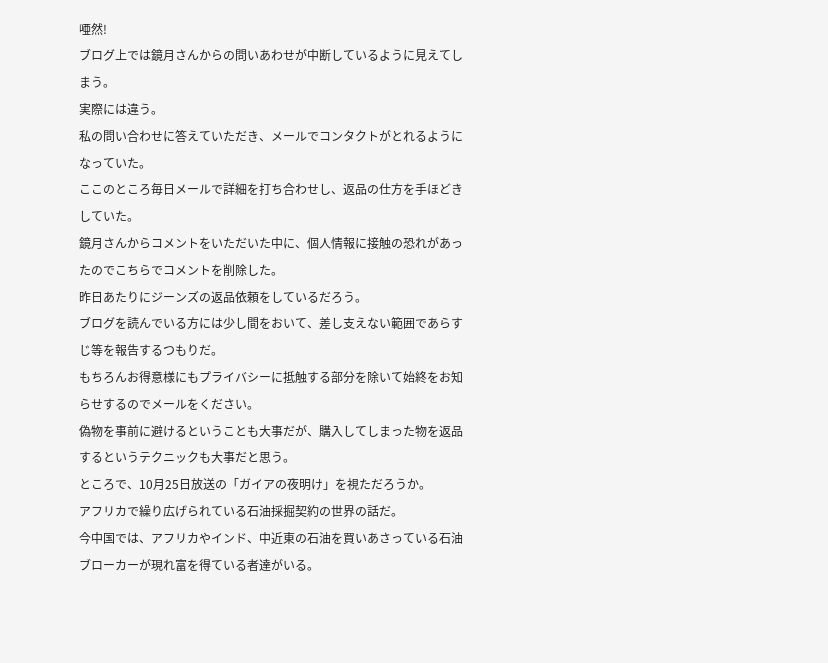唖然!
ブログ上では鏡月さんからの問いあわせが中断しているように見えてしまう。
実際には違う。
私の問い合わせに答えていただき、メールでコンタクトがとれるようになっていた。
ここのところ毎日メールで詳細を打ち合わせし、返品の仕方を手ほどきしていた。
鏡月さんからコメントをいただいた中に、個人情報に接触の恐れがあったのでこちらでコメントを削除した。
昨日あたりにジーンズの返品依頼をしているだろう。
ブログを読んでいる方には少し間をおいて、差し支えない範囲であらすじ等を報告するつもりだ。
もちろんお得意様にもプライバシーに抵触する部分を除いて始終をお知らせするのでメールをください。
偽物を事前に避けるということも大事だが、購入してしまった物を返品するというテクニックも大事だと思う。
ところで、10月25日放送の「ガイアの夜明け」を視ただろうか。
アフリカで繰り広げられている石油採掘契約の世界の話だ。
今中国では、アフリカやインド、中近東の石油を買いあさっている石油ブローカーが現れ富を得ている者達がいる。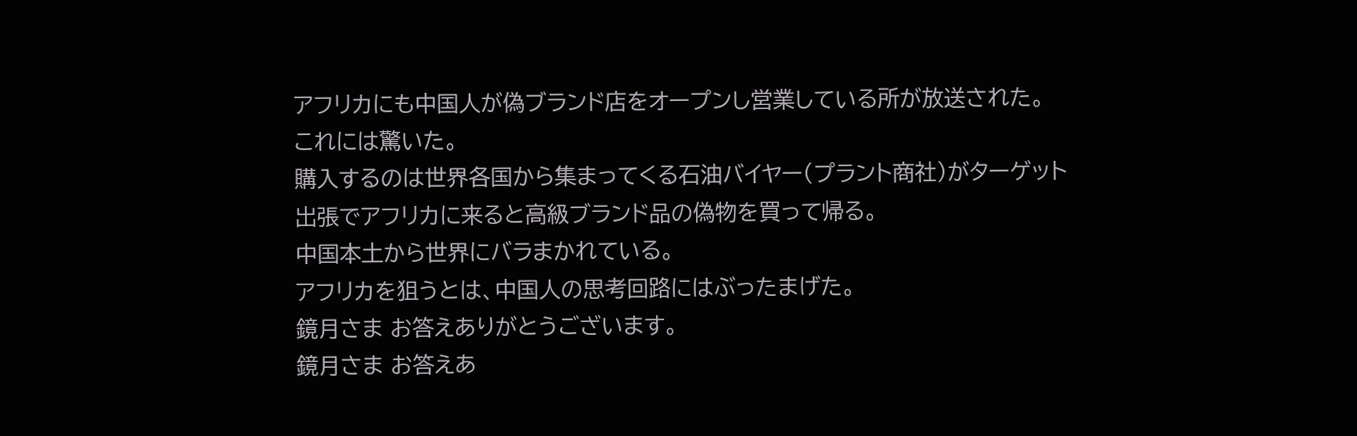アフリカにも中国人が偽ブランド店をオープンし営業している所が放送された。
これには驚いた。
購入するのは世界各国から集まってくる石油バイヤー(プラント商社)がターゲット
出張でアフリカに来ると高級ブランド品の偽物を買って帰る。
中国本土から世界にバラまかれている。
アフリカを狙うとは、中国人の思考回路にはぶったまげた。
鏡月さま お答えありがとうございます。
鏡月さま お答えあ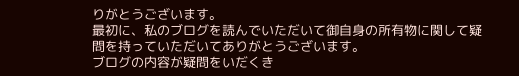りがとうございます。
最初に、私のブログを読んでいただいて御自身の所有物に関して疑問を持っていただいてありがとうございます。
ブログの内容が疑問をいだくき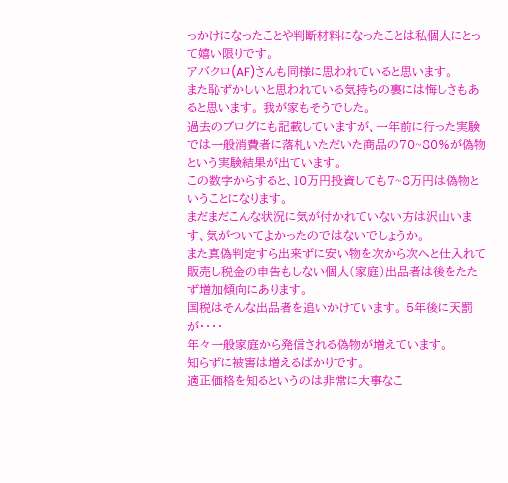っかけになったことや判断材料になったことは私個人にとって嬉い限りです。
アバクロ(AF)さんも同様に思われていると思います。
また恥ずかしいと思われている気持ちの裏には悔しさもあると思います。 我が家もそうでした。
過去のブログにも記載していますが、一年前に行った実験では一般消費者に落札いただいた商品の70~80%が偽物という実験結果が出ています。
この数字からすると、10万円投資しても7~8万円は偽物ということになります。
まだまだこんな状況に気が付かれていない方は沢山います、気がついてよかったのではないでしょうか。
また真偽判定すら出来ずに安い物を次から次へと仕入れて販売し税金の申告もしない個人(家庭)出品者は後をたたず増加傾向にあります。
国税はそんな出品者を追いかけています。 5年後に天罰が・・・・
年々一般家庭から発信される偽物が増えています。
知らずに被害は増えるばかりです。
適正価格を知るというのは非常に大事なこ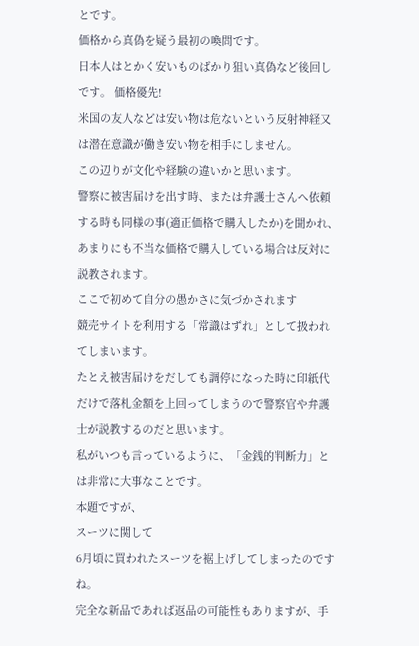とです。
価格から真偽を疑う最初の喚問です。
日本人はとかく安いものばかり狙い真偽など後回しです。 価格優先!
米国の友人などは安い物は危ないという反射神経又は潜在意識が働き安い物を相手にしません。
この辺りが文化や経験の違いかと思います。
警察に被害届けを出す時、または弁護士さんへ依頼する時も同様の事(適正価格で購入したか)を聞かれ、あまりにも不当な価格で購入している場合は反対に説教されます。
ここで初めて自分の愚かさに気づかされます
競売サイトを利用する「常識はずれ」として扱われてしまいます。
たとえ被害届けをだしても調停になった時に印紙代だけで落札金額を上回ってしまうので警察官や弁護士が説教するのだと思います。
私がいつも言っているように、「金銭的判断力」とは非常に大事なことです。
本題ですが、
スーツに関して
6月頃に買われたスーツを裾上げしてしまったのですね。
完全な新品であれば返品の可能性もありますが、手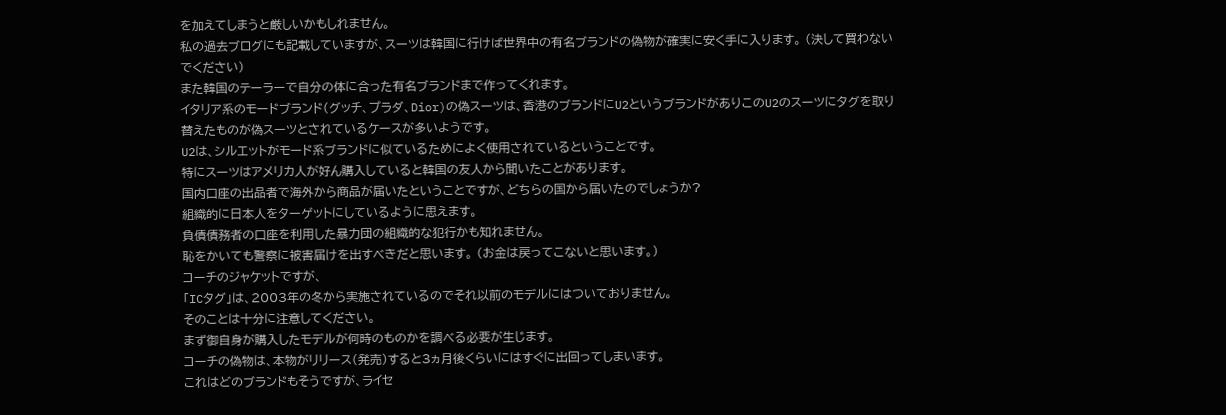を加えてしまうと厳しいかもしれません。
私の過去ブログにも記載していますが、スーツは韓国に行けば世界中の有名ブランドの偽物が確実に安く手に入ります。 (決して買わないでください)
また韓国のテーラーで自分の体に合った有名ブランドまで作ってくれます。
イタリア系のモードブランド(グッチ、プラダ、Dior)の偽スーツは、香港のブランドにU2というブランドがありこのU2のスーツにタグを取り替えたものが偽スーツとされているケースが多いようです。
U2は、シルエットがモード系ブランドに似ているためによく使用されているということです。
特にスーツはアメリカ人が好ん購入していると韓国の友人から聞いたことがあります。
国内口座の出品者で海外から商品が届いたということですが、どちらの国から届いたのでしょうか?
組織的に日本人をターゲットにしているように思えます。
負債債務者の口座を利用した暴力団の組織的な犯行かも知れません。
恥をかいても警察に被害届けを出すべきだと思います。 (お金は戻ってこないと思います。)
コーチのジャケットですが、
「ICタグ」は、2003年の冬から実施されているのでそれ以前のモデルにはついておりません。
そのことは十分に注意してください。
まず御自身が購入したモデルが何時のものかを調べる必要が生じます。
コーチの偽物は、本物がリリース(発売)すると3ヵ月後くらいにはすぐに出回ってしまいます。
これはどのブランドもそうですが、ライセ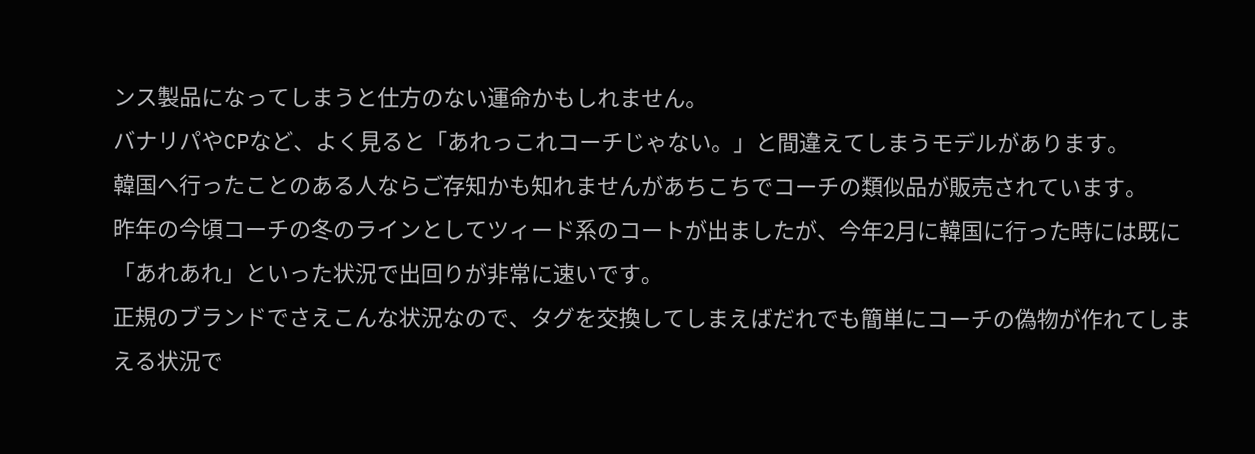ンス製品になってしまうと仕方のない運命かもしれません。
バナリパやCPなど、よく見ると「あれっこれコーチじゃない。」と間違えてしまうモデルがあります。
韓国へ行ったことのある人ならご存知かも知れませんがあちこちでコーチの類似品が販売されています。
昨年の今頃コーチの冬のラインとしてツィード系のコートが出ましたが、今年2月に韓国に行った時には既に「あれあれ」といった状況で出回りが非常に速いです。
正規のブランドでさえこんな状況なので、タグを交換してしまえばだれでも簡単にコーチの偽物が作れてしまえる状況で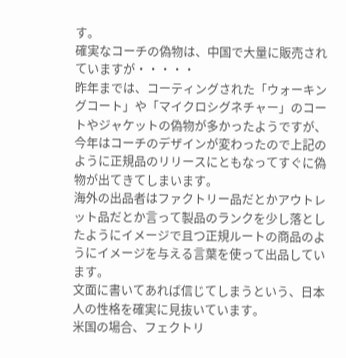す。
確実なコーチの偽物は、中国で大量に販売されていますが・・・・・
昨年までは、コーティングされた「ウォーキングコート」や「マイクロシグネチャー」のコートやジャケットの偽物が多かったようですが、今年はコーチのデザインが変わったので上記のように正規品のリリースにともなってすぐに偽物が出てきてしまいます。
海外の出品者はファクトリー品だとかアウトレット品だとか言って製品のランクを少し落としたようにイメージで且つ正規ルートの商品のようにイメージを与える言葉を使って出品しています。
文面に書いてあれば信じてしまうという、日本人の性格を確実に見抜いています。
米国の場合、フェクトリ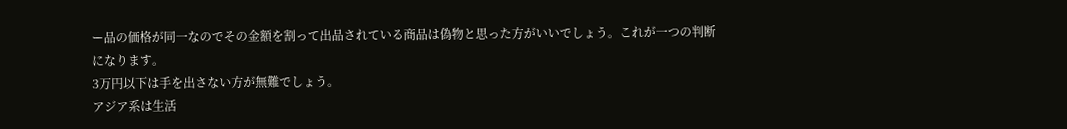ー品の価格が同一なのでその金額を割って出品されている商品は偽物と思った方がいいでしょう。これが一つの判断になります。
3万円以下は手を出さない方が無難でしょう。
アジア系は生活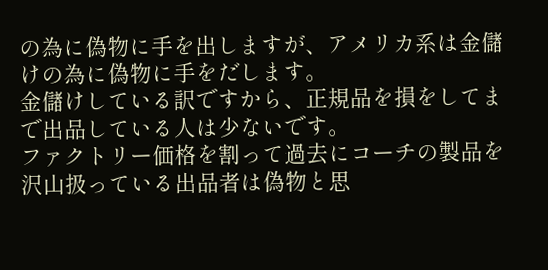の為に偽物に手を出しますが、アメリカ系は金儲けの為に偽物に手をだします。
金儲けしている訳ですから、正規品を損をしてまで出品している人は少ないです。
ファクトリー価格を割って過去にコーチの製品を沢山扱っている出品者は偽物と思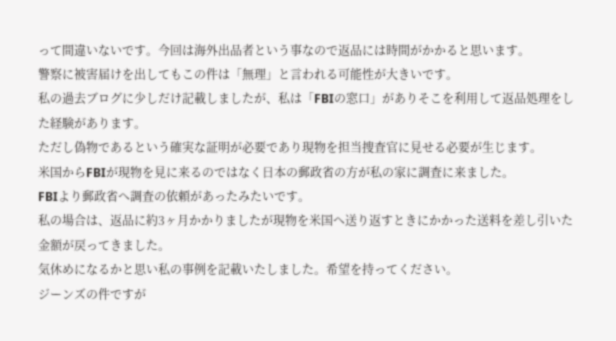って間違いないです。今回は海外出品者という事なので返品には時間がかかると思います。
警察に被害届けを出してもこの件は「無理」と言われる可能性が大きいです。
私の過去ブログに少しだけ記載しましたが、私は「FBIの窓口」がありそこを利用して返品処理をした経験があります。
ただし偽物であるという確実な証明が必要であり現物を担当捜査官に見せる必要が生じます。
米国からFBIが現物を見に来るのではなく日本の郵政省の方が私の家に調査に来ました。
FBIより郵政省へ調査の依頼があったみたいです。
私の場合は、返品に約3ヶ月かかりましたが現物を米国へ送り返すときにかかった送料を差し引いた金額が戻ってきました。
気休めになるかと思い私の事例を記載いたしました。希望を持ってください。
ジーンズの件ですが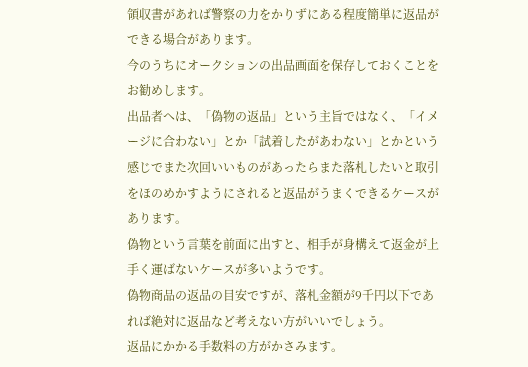領収書があれば警察の力をかりずにある程度簡単に返品ができる場合があります。
今のうちにオークションの出品画面を保存しておくことをお勧めします。
出品者へは、「偽物の返品」という主旨ではなく、「イメージに合わない」とか「試着したがあわない」とかという感じでまた次回いいものがあったらまた落札したいと取引をほのめかすようにされると返品がうまくできるケースがあります。
偽物という言葉を前面に出すと、相手が身構えて返金が上手く運ばないケースが多いようです。
偽物商品の返品の目安ですが、落札金額が9千円以下であれば絶対に返品など考えない方がいいでしょう。
返品にかかる手数料の方がかさみます。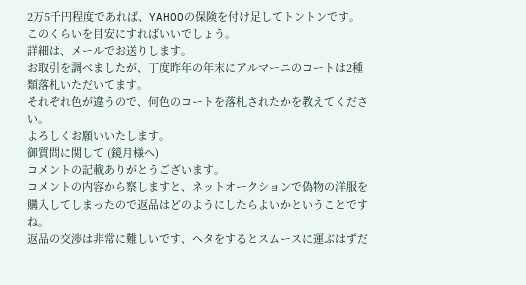2万5千円程度であれば、YAHOOの保険を付け足してトントンです。
このくらいを目安にすればいいでしょう。
詳細は、メールでお送りします。
お取引を調べましたが、丁度昨年の年末にアルマーニのコートは2種類落札いただいてます。
それぞれ色が違うので、何色のコートを落札されたかを教えてください。
よろしくお願いいたします。
御質問に関して (鏡月様へ)
コメントの記載ありがとうございます。
コメントの内容から察しますと、ネットオークションで偽物の洋服を購入してしまったので返品はどのようにしたらよいかということですね。
返品の交渉は非常に難しいです、ヘタをするとスムースに運ぶはずだ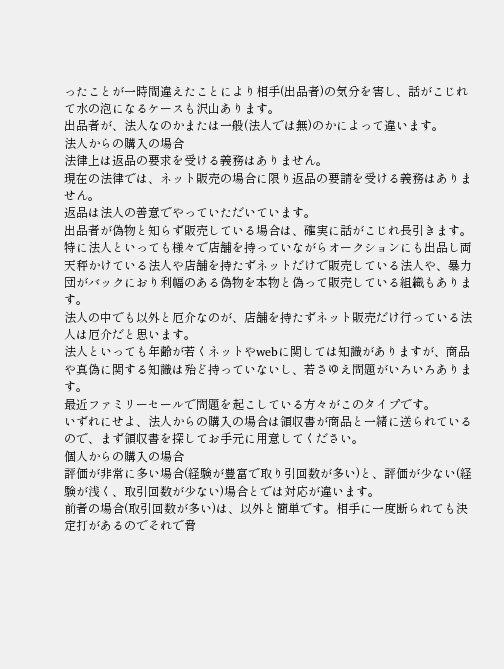ったことが一時間違えたことにより相手(出品者)の気分を害し、話がこじれて水の泡になるケースも沢山あります。
出品者が、法人なのかまたは一般(法人では無)のかによって違います。
法人からの購入の場合
法律上は返品の要求を受ける義務はありません。
現在の法律では、ネット販売の場合に限り返品の要請を受ける義務はありません。
返品は法人の善意でやっていただいています。
出品者が偽物と知らず販売している場合は、確実に話がこじれ長引きます。
特に法人といっても様々で店舗を持っていながらオークションにも出品し両天秤かけている法人や店舗を持たずネットだけで販売している法人や、暴力団がバックにおり利幅のある偽物を本物と偽って販売している組織もあります。
法人の中でも以外と厄介なのが、店舗を持たずネット販売だけ行っている法人は厄介だと思います。
法人といっても年齢が若くネットやwebに関しては知識がありますが、商品や真偽に関する知識は殆ど持っていないし、若さゆえ問題がいろいろあります。
最近ファミリーセールで問題を起こしている方々がこのタイプです。
いずれにせよ、法人からの購入の場合は領収書が商品と一緒に送られているので、まず領収書を探してお手元に用意してください。
個人からの購入の場合
評価が非常に多い場合(経験が豊富で取り引回数が多い)と、評価が少ない(経験が浅く、取引回数が少ない)場合とでは対応が違います。
前者の場合(取引回数が多い)は、以外と簡単です。相手に一度断られても決定打があるのでそれで脅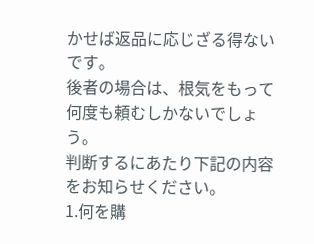かせば返品に応じざる得ないです。
後者の場合は、根気をもって何度も頼むしかないでしょう。
判断するにあたり下記の内容をお知らせください。
1.何を購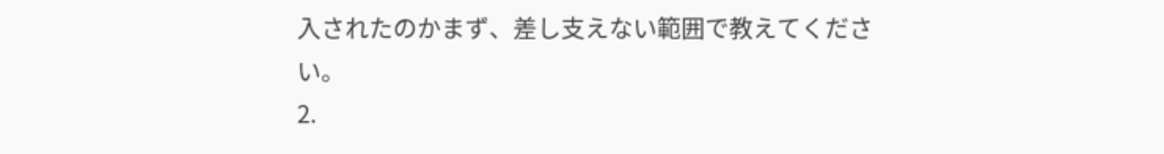入されたのかまず、差し支えない範囲で教えてください。
2.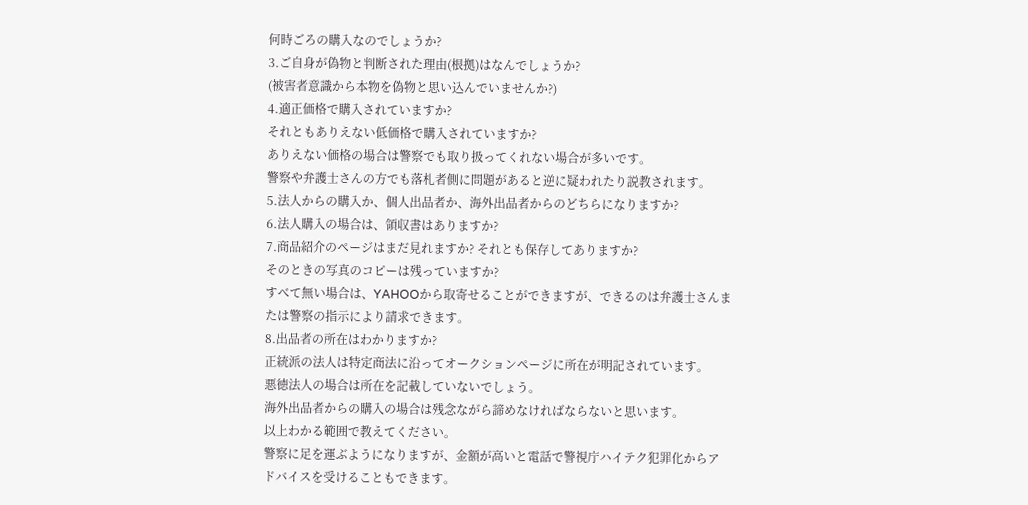何時ごろの購入なのでしょうか?
3.ご自身が偽物と判断された理由(根拠)はなんでしょうか?
(被害者意識から本物を偽物と思い込んでいませんか?)
4.適正価格で購入されていますか?
それともありえない低価格で購入されていますか?
ありえない価格の場合は警察でも取り扱ってくれない場合が多いです。
警察や弁護士さんの方でも落札者側に問題があると逆に疑われたり説教されます。
5.法人からの購入か、個人出品者か、海外出品者からのどちらになりますか?
6.法人購入の場合は、領収書はありますか?
7.商品紹介のページはまだ見れますか? それとも保存してありますか?
そのときの写真のコピーは残っていますか?
すべて無い場合は、YAHOOから取寄せることができますが、できるのは弁護士さんまたは警察の指示により請求できます。
8.出品者の所在はわかりますか?
正統派の法人は特定商法に沿ってオークションページに所在が明記されています。
悪徳法人の場合は所在を記載していないでしょう。
海外出品者からの購入の場合は残念ながら諦めなければならないと思います。
以上わかる範囲で教えてください。
警察に足を運ぶようになりますが、金額が高いと電話で警視庁ハイテク犯罪化からアドバイスを受けることもできます。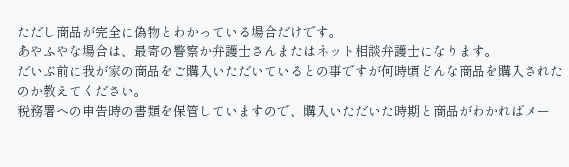ただし商品が完全に偽物とわかっている場合だけです。
あやふやな場合は、最寄の警察か弁護士さんまたはネット相談弁護士になります。
だいぶ前に我が家の商品をご購入いただいているとの事ですが何時頃どんな商品を購入されたのか教えてください。
税務署への申告時の書類を保管していますので、購入いただいた時期と商品がわかればメー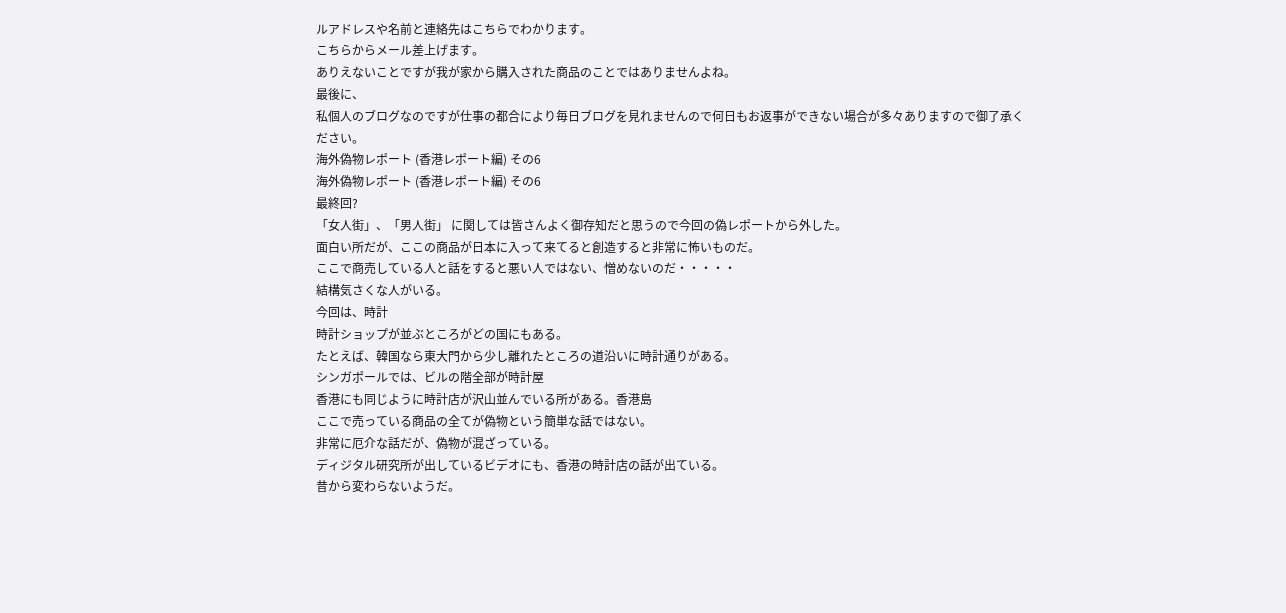ルアドレスや名前と連絡先はこちらでわかります。
こちらからメール差上げます。
ありえないことですが我が家から購入された商品のことではありませんよね。
最後に、
私個人のブログなのですが仕事の都合により毎日ブログを見れませんので何日もお返事ができない場合が多々ありますので御了承ください。
海外偽物レポート (香港レポート編) その6
海外偽物レポート (香港レポート編) その6
最終回?
「女人街」、「男人街」 に関しては皆さんよく御存知だと思うので今回の偽レポートから外した。
面白い所だが、ここの商品が日本に入って来てると創造すると非常に怖いものだ。
ここで商売している人と話をすると悪い人ではない、憎めないのだ・・・・・
結構気さくな人がいる。
今回は、時計
時計ショップが並ぶところがどの国にもある。
たとえば、韓国なら東大門から少し離れたところの道沿いに時計通りがある。
シンガポールでは、ビルの階全部が時計屋
香港にも同じように時計店が沢山並んでいる所がある。香港島
ここで売っている商品の全てが偽物という簡単な話ではない。
非常に厄介な話だが、偽物が混ざっている。
ディジタル研究所が出しているビデオにも、香港の時計店の話が出ている。
昔から変わらないようだ。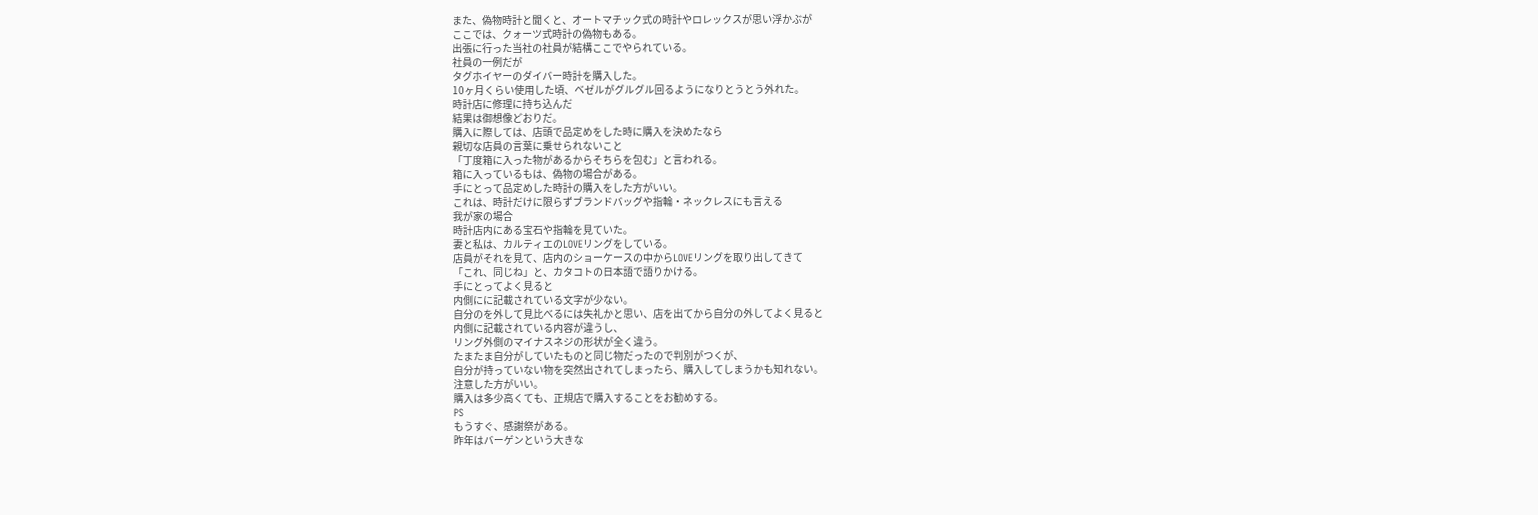また、偽物時計と聞くと、オートマチック式の時計やロレックスが思い浮かぶが
ここでは、クォーツ式時計の偽物もある。
出張に行った当社の社員が結構ここでやられている。
社員の一例だが
タグホイヤーのダイバー時計を購入した。
10ヶ月くらい使用した頃、ベゼルがグルグル回るようになりとうとう外れた。
時計店に修理に持ち込んだ
結果は御想像どおりだ。
購入に際しては、店頭で品定めをした時に購入を決めたなら
親切な店員の言葉に乗せられないこと
「丁度箱に入った物があるからそちらを包む」と言われる。
箱に入っているもは、偽物の場合がある。
手にとって品定めした時計の購入をした方がいい。
これは、時計だけに限らずブランドバッグや指輪・ネックレスにも言える
我が家の場合
時計店内にある宝石や指輪を見ていた。
妻と私は、カルティエのLOVEリングをしている。
店員がそれを見て、店内のショーケースの中からLOVEリングを取り出してきて
「これ、同じね」と、カタコトの日本語で語りかける。
手にとってよく見ると
内側にに記載されている文字が少ない。
自分のを外して見比べるには失礼かと思い、店を出てから自分の外してよく見ると
内側に記載されている内容が違うし、
リング外側のマイナスネジの形状が全く違う。
たまたま自分がしていたものと同じ物だったので判別がつくが、
自分が持っていない物を突然出されてしまったら、購入してしまうかも知れない。
注意した方がいい。
購入は多少高くても、正規店で購入することをお勧めする。
PS
もうすぐ、感謝祭がある。
昨年はバーゲンという大きな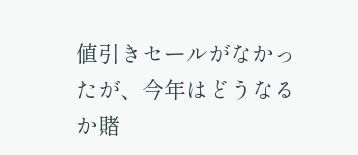値引きセールがなかったが、今年はどうなるか賭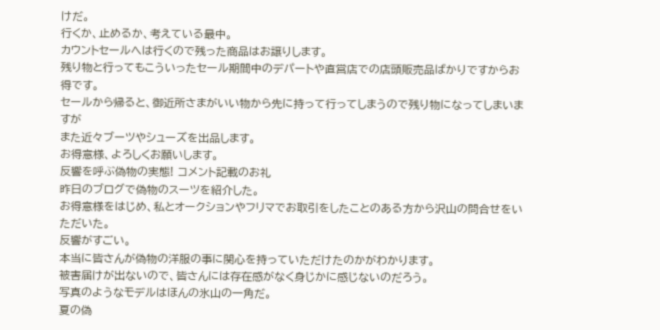けだ。
行くか、止めるか、考えている最中。
カウントセールへは行くので残った商品はお譲りします。
残り物と行ってもこういったセール期間中のデパートや直営店での店頭販売品ばかりですからお得です。
セールから帰ると、御近所さまがいい物から先に持って行ってしまうので残り物になってしまいますが
また近々ブーツやシューズを出品します。
お得意様、よろしくお願いします。
反響を呼ぶ偽物の実態! コメント記載のお礼
昨日のブログで偽物のスーツを紹介した。
お得意様をはじめ、私とオークションやフリマでお取引をしたことのある方から沢山の問合せをいただいた。
反響がすごい。
本当に皆さんが偽物の洋服の事に関心を持っていただけたのかがわかります。
被害届けが出ないので、皆さんには存在感がなく身じかに感じないのだろう。
写真のようなモデルはほんの氷山の一角だ。
夏の偽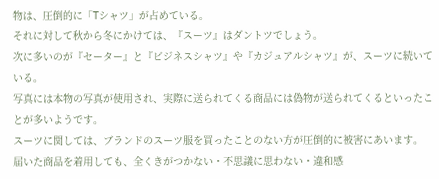物は、圧倒的に「Tシャツ」が占めている。
それに対して秋から冬にかけては、『スーツ』はダントツでしょう。
次に多いのが『セーター』と『ビジネスシャツ』や『カジュアルシャツ』が、スーツに続いている。
写真には本物の写真が使用され、実際に送られてくる商品には偽物が送られてくるといったことが多いようです。
スーツに関しては、ブランドのスーツ服を買ったことのない方が圧倒的に被害にあいます。
届いた商品を着用しても、全くきがつかない・不思議に思わない・違和感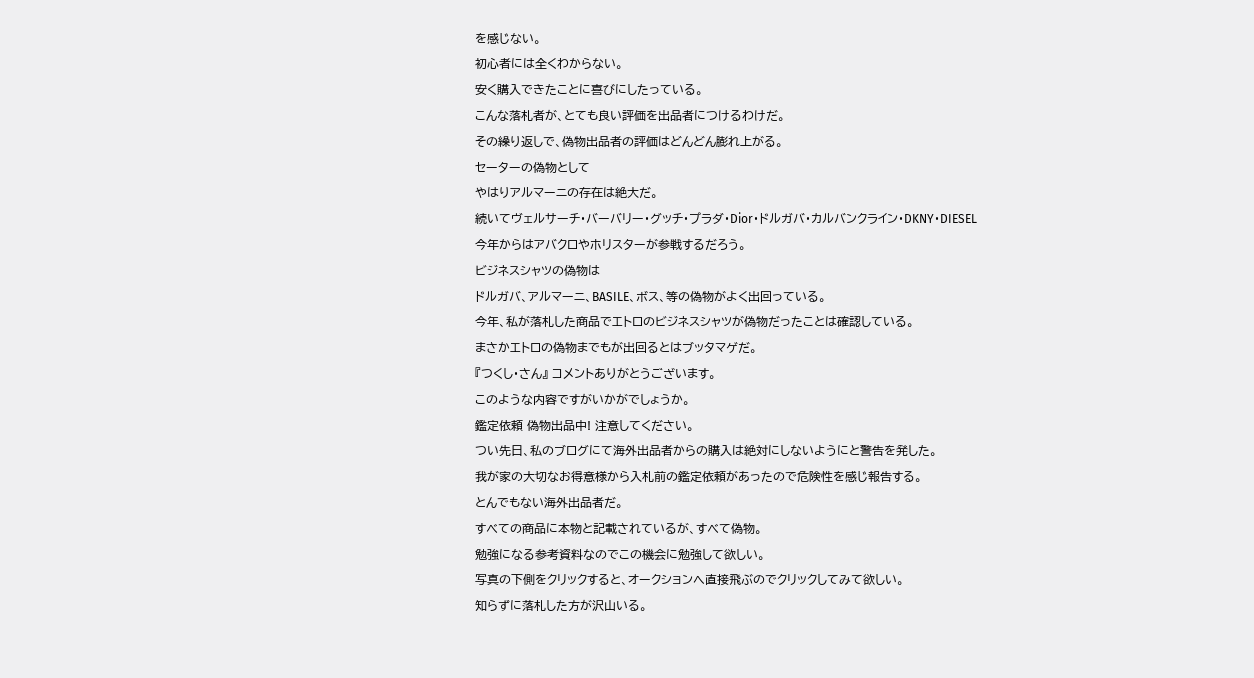を感じない。
初心者には全くわからない。
安く購入できたことに喜びにしたっている。
こんな落札者が、とても良い評価を出品者につけるわけだ。
その繰り返しで、偽物出品者の評価はどんどん膨れ上がる。
セーターの偽物として
やはりアルマーニの存在は絶大だ。
続いてヴェルサーチ・バーバリー・グッチ・プラダ・Dior・ドルガバ・カルバンクライン・DKNY・DIESEL
今年からはアバクロやホリスターが参戦するだろう。
ビジネスシャツの偽物は
ドルガバ、アルマーニ、BASILE、ボス、等の偽物がよく出回っている。
今年、私が落札した商品でエトロのビジネスシャツが偽物だったことは確認している。
まさかエトロの偽物までもが出回るとはブッタマゲだ。
『つくし・さん』 コメントありがとうございます。
このような内容ですがいかがでしょうか。
鑑定依頼 偽物出品中! 注意してください。
つい先日、私のブログにて海外出品者からの購入は絶対にしないようにと警告を発した。
我が家の大切なお得意様から入札前の鑑定依頼があったので危険性を感じ報告する。
とんでもない海外出品者だ。
すべての商品に本物と記載されているが、すべて偽物。
勉強になる参考資料なのでこの機会に勉強して欲しい。
写真の下側をクリックすると、オークションへ直接飛ぶのでクリックしてみて欲しい。
知らずに落札した方が沢山いる。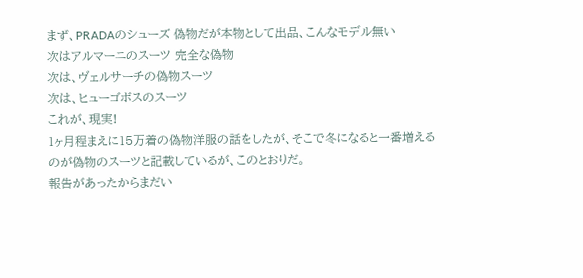まず、PRADAのシューズ 偽物だが本物として出品、こんなモデル無い
次はアルマーニのスーツ 完全な偽物
次は、ヴェルサーチの偽物スーツ
次は、ヒューゴボスのスーツ
これが、現実!
1ヶ月程まえに15万着の偽物洋服の話をしたが、そこで冬になると一番増えるのが偽物のスーツと記載しているが、このとおりだ。
報告があったからまだい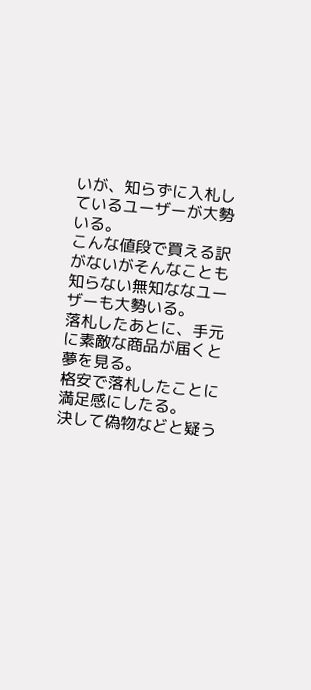いが、知らずに入札しているユーザーが大勢いる。
こんな値段で買える訳がないがそんなことも知らない無知ななユーザーも大勢いる。
落札したあとに、手元に素敵な商品が届くと夢を見る。
格安で落札したことに満足感にしたる。
決して偽物などと疑う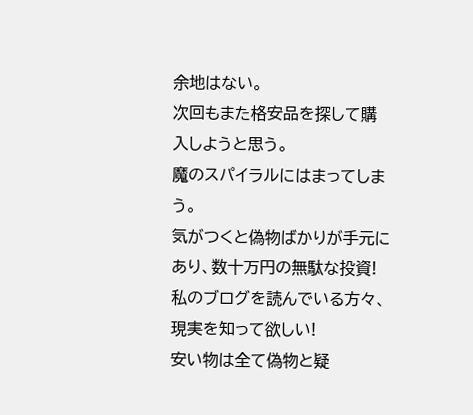余地はない。
次回もまた格安品を探して購入しようと思う。
魔のスパイラルにはまってしまう。
気がつくと偽物ばかりが手元にあり、数十万円の無駄な投資!
私のブログを読んでいる方々、現実を知って欲しい!
安い物は全て偽物と疑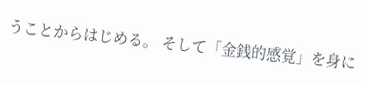うことからはじめる。 そして「金銭的感覚」を身に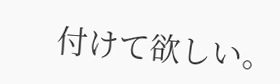付けて欲しい。